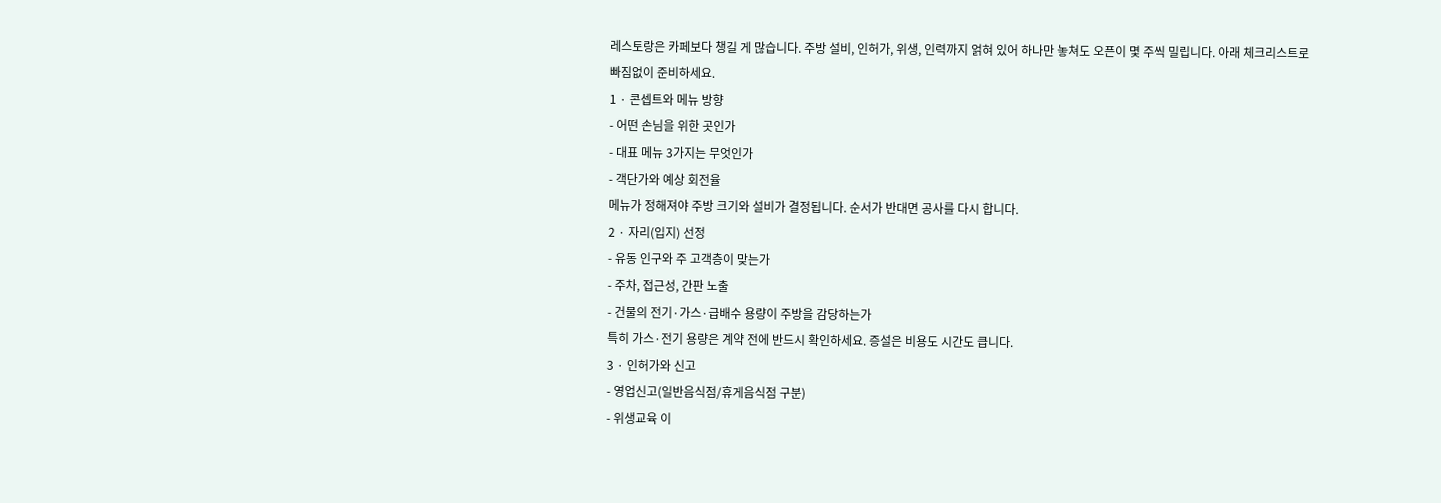레스토랑은 카페보다 챙길 게 많습니다. 주방 설비, 인허가, 위생, 인력까지 얽혀 있어 하나만 놓쳐도 오픈이 몇 주씩 밀립니다. 아래 체크리스트로 빠짐없이 준비하세요.
1 · 콘셉트와 메뉴 방향
- 어떤 손님을 위한 곳인가
- 대표 메뉴 3가지는 무엇인가
- 객단가와 예상 회전율
메뉴가 정해져야 주방 크기와 설비가 결정됩니다. 순서가 반대면 공사를 다시 합니다.
2 · 자리(입지) 선정
- 유동 인구와 주 고객층이 맞는가
- 주차, 접근성, 간판 노출
- 건물의 전기·가스·급배수 용량이 주방을 감당하는가
특히 가스·전기 용량은 계약 전에 반드시 확인하세요. 증설은 비용도 시간도 큽니다.
3 · 인허가와 신고
- 영업신고(일반음식점/휴게음식점 구분)
- 위생교육 이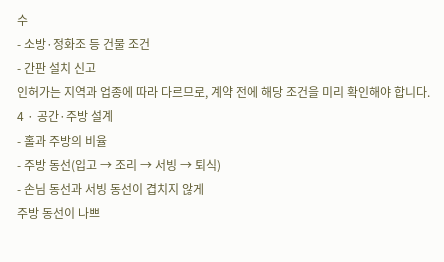수
- 소방·정화조 등 건물 조건
- 간판 설치 신고
인허가는 지역과 업종에 따라 다르므로, 계약 전에 해당 조건을 미리 확인해야 합니다.
4 · 공간·주방 설계
- 홀과 주방의 비율
- 주방 동선(입고 → 조리 → 서빙 → 퇴식)
- 손님 동선과 서빙 동선이 겹치지 않게
주방 동선이 나쁘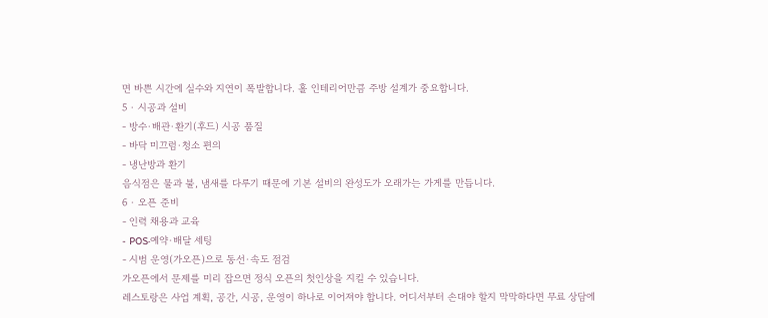면 바쁜 시간에 실수와 지연이 폭발합니다. 홀 인테리어만큼 주방 설계가 중요합니다.
5 · 시공과 설비
- 방수·배관·환기(후드) 시공 품질
- 바닥 미끄럼·청소 편의
- 냉난방과 환기
음식점은 물과 불, 냄새를 다루기 때문에 기본 설비의 완성도가 오래가는 가게를 만듭니다.
6 · 오픈 준비
- 인력 채용과 교육
- POS·예약·배달 세팅
- 시범 운영(가오픈)으로 동선·속도 점검
가오픈에서 문제를 미리 잡으면 정식 오픈의 첫인상을 지킬 수 있습니다.
레스토랑은 사업 계획, 공간, 시공, 운영이 하나로 이어져야 합니다. 어디서부터 손대야 할지 막막하다면 무료 상담에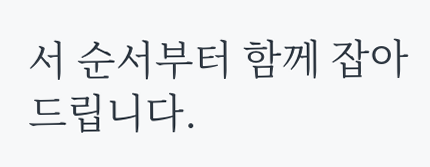서 순서부터 함께 잡아드립니다.